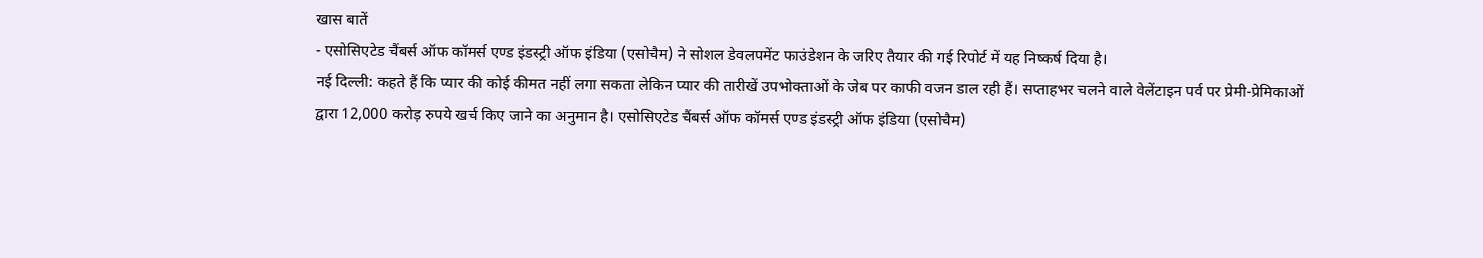खास बातें
- एसोसिएटेड चैंबर्स ऑफ कॉमर्स एण्ड इंडस्ट्री ऑफ इंडिया (एसोचैम) ने सोशल डेवलपमेंट फाउंडेशन के जरिए तैयार की गई रिपोर्ट में यह निष्कर्ष दिया है।
नई दिल्ली: कहते हैं कि प्यार की कोई कीमत नहीं लगा सकता लेकिन प्यार की तारीखें उपभोक्ताओं के जेब पर काफी वजन डाल रही हैं। सप्ताहभर चलने वाले वेलेंटाइन पर्व पर प्रेमी-प्रेमिकाओं द्वारा 12,000 करोड़ रुपये खर्च किए जाने का अनुमान है। एसोसिएटेड चैंबर्स ऑफ कॉमर्स एण्ड इंडस्ट्री ऑफ इंडिया (एसोचैम)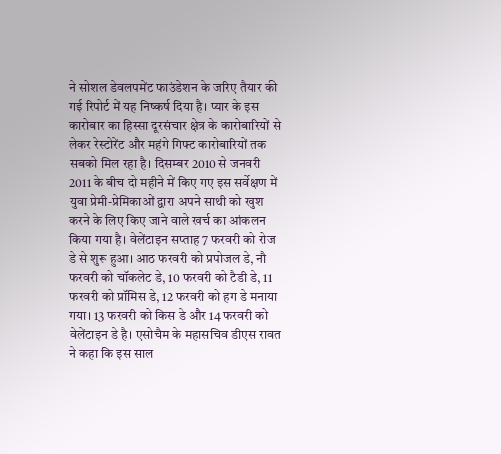ने सोशल डेवलपमेंट फाउंडेशन के जरिए तैयार की गई रिपोर्ट में यह निष्कर्ष दिया है। प्यार के इस कारोबार का हिस्सा दूरसंचार क्षेत्र के कारोबारियों से लेकर रेस्टोरेंट और महंगे गिफ्ट कारोबारियों तक सबको मिल रहा है। दिसम्बर 2010 से जनवरी 2011 के बीच दो महीने में किए गए इस सर्वेक्षण में युवा प्रेमी-प्रेमिकाओं द्वारा अपने साथी को खुश करने के लिए किए जाने वाले खर्च का आंकलन किया गया है। वेलेंटाइन सप्ताह 7 फरवरी को रोज डे से शुरू हुआ। आठ फरवरी को प्रपोजल डे, नौ फरवरी को चॉकलेट डे, 10 फरवरी को टैडी डे, 11 फरवरी को प्रॉमिस डे, 12 फरवरी को हग डे मनाया गया। 13 फरवरी को किस डे और 14 फरवरी को वेलेंटाइन डे है। एसोचैम के महासचिव डीएस रावत ने कहा कि इस साल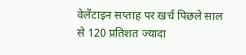वेलेंटाइन सप्ताह पर खर्च पिछले साल से 120 प्रतिशत ज्यादा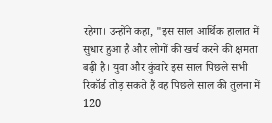रहेगा। उन्होंने कहा, "इस साल आर्थिक हालात में सुधार हुआ है और लोगों की खर्च करने की क्षमता बढ़ी है। युवा और कुंवारे इस साल पिछले सभी रिकॉर्ड तोड़ सकते हैं वह पिछले साल की तुलना में 120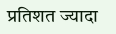प्रतिशत ज्यादा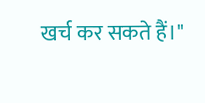खर्च कर सकते हैं।"